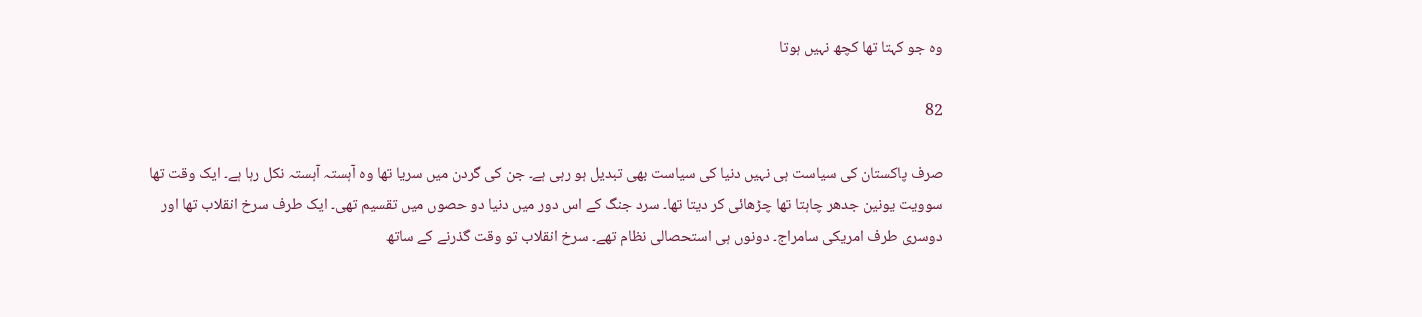وہ جو کہتا تھا کچھ نہیں ہوتا

82

صرف پاکستان کی سیاست ہی نہیں دنیا کی سیاست بھی تبدیل ہو رہی ہے۔ جن کی گردن میں سریا تھا وہ آہستہ آہستہ نکل رہا ہے۔ ایک وقت تھا سوویت یونین جدھر چاہتا تھا چڑھائی کر دیتا تھا۔ سرد جنگ کے اس دور میں دنیا دو حصوں میں تقسیم تھی۔ ایک طرف سرخ انقلاب تھا اور دوسری طرف امریکی سامراج۔ دونوں ہی استحصالی نظام تھے۔ سرخ انقلاب تو وقت گذرنے کے ساتھ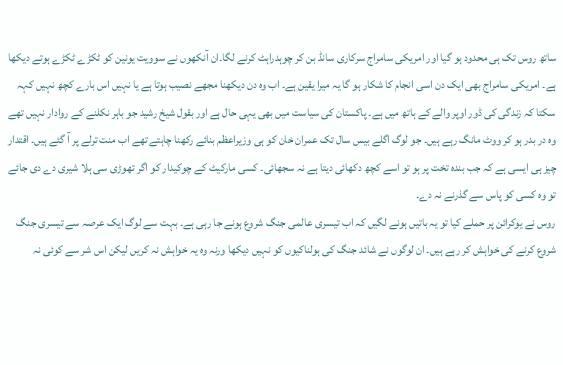ساتھ روس تک ہی محدود ہو گیا اور امریکی سامراج سرکاری سانڈ بن کر چوہدراہٹ کرنے لگا۔ان آنکھوں نے سوویت یونین کو ٹکڑے ٹکڑے ہوتے دیکھا ہے۔ امریکی سامراج بھی ایک دن اسی انجام کا شکار ہو گا یہ میرا یقین ہے۔ اب وہ دن دیکھنا مجھے نصیب ہوتا ہے یا نہیں اس بارے کچھ نہیں کہہ سکتا کہ زندگی کی ڈور اوپر والے کے ہاتھ میں ہے۔ پاکستان کی سیاست میں بھی یہی حال ہے اور بقول شیخ رشید جو باہر نکلنے کے روادار نہیں تھے وہ در بدر ہو کر ووٹ مانگ رہے ہیں۔ جو لوگ اگلے بیس سال تک عمران خان کو ہی وزیراعظم بنائے رکھنا چاہتے تھے اب منت ترلے پر آ گئے ہیں۔ اقتدار چیز ہی ایسی ہے کہ جب بندہ تخت پر ہو تو اسے کچھ دکھائی دیتا ہے نہ سجھائی۔ کسی مارکیٹ کے چوکیدار کو اگر تھوڑی سی ہلا شیری دے دی جائے تو وہ کسی کو پاس سے گذرنے نہ دے۔
روس نے یوکرائن پر حملے کیا تو یہ باتیں ہونے لگیں کہ اب تیسری عالمی جنگ شروع ہونے جا رہی ہے۔ بہت سے لوگ ایک عرصہ سے تیسری جنگ شروع کرنے کی خواہش کر رہے ہیں۔ ان لوگوں نے شائد جنگ کی ہولناکیوں کو نہیں دیکھا ورنہ وہ یہ خواہش نہ کریں لیکن اس شر سے کوئی نہ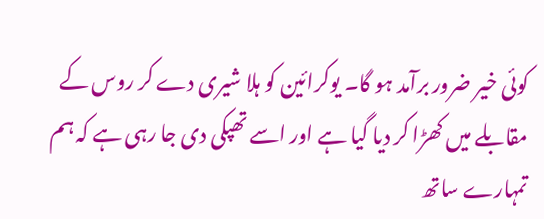کوئی خیر ضرور برآمد ہو گا۔ یوکرائین کو ہلا شیری دے کر روس کے مقابلے میں کھڑا کر دیا گیا ہے اور اسے تھپکی دی جا رہی ہے کہ ہم تمہارے ساتھ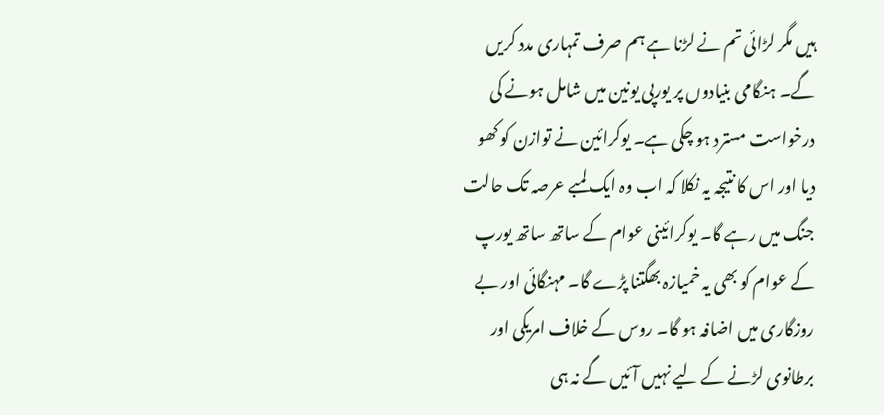ہیں مگر لڑائی تم نے لڑنا ہے ہم صرف تمہاری مدد کریں گے۔ ہنگامی بنیادوں پر یورپی یونین میں شامل ہونے کی درخواست مسترد ہو چکی ہے۔ یوکرائین نے توازن کو کھو دیا اور اس کا نتیجہ یہ نکلا کہ اب وہ ایک لمبے عرصہ تک حالت جنگ میں رہے گا۔ یوکرائینی عوام کے ساتھ ساتھ یورپ کے عوام کو بھی یہ خمیازہ بھگتنا پڑے گا۔ مہنگائی اور بے روزگاری میں اضافہ ہو گا۔ روس کے خلاف امریکی اور برطانوی لڑنے کے لیے نہیں آئیں گے نہ ہی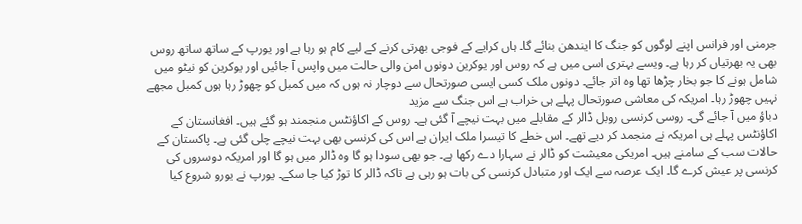جرمنی اور فرانس اپنے لوگوں کو جنگ کا ایندھن بنائے گا۔ ہاں کرایے کے فوجی بھرتی کرنے کے لیے کام ہو رہا ہے اور یورپ کے ساتھ ساتھ روس بھی یہ بھرتیاں کر رہا ہے۔ ویسے بہتری اسی میں ہے کہ روس اور یوکرین دونوں امن والی حالت میں واپس آ جائیں اور یوکرین کو نیٹو میں شامل ہونے کا جو بخار چڑھا تھا وہ اتر جائے۔ دونوں ملک کسی ایسی صورتحال سے دوچار نہ ہوں کہ میں کمبل کو چھوڑ رہا ہوں کمبل مجھے نہیں چھوڑ رہا۔ امریکہ کی معاشی صورتحال پہلے ہی خراب ہے اس جنگ سے مزید
دباؤ میں آ جائے گی۔ روسی کرنسی روبل ڈالر کے مقابلے میں بہت نیچے آ گئی ہے۔ روس کے اکاؤنٹس منجمند ہو گئے ہیں۔ افغانستان کے اکاؤنٹس پہلے ہی امریکہ نے منجمد کر دیے تھے۔ اس خطے کا تیسرا ملک ایران ہے اس کی کرنسی بھی بہت نیچے چلی گئی ہے۔ پاکستان کے حالات سب کے سامنے ہیں۔ امریکی معیشت کو ڈالر نے سہارا دے رکھا ہے۔ جو بھی سودا ہو گا وہ ڈالر میں ہو گا اور امریکہ دوسروں کی کرنسی پر عیش کرے گا۔ ایک عرصہ سے ایک اور متبادل کرنسی کی بات ہو رہی ہے تاکہ ڈالر کا توڑ کیا جا سکے۔ یورپ نے یورو شروع کیا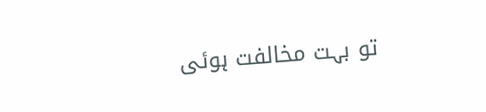تو بہت مخالفت ہوئی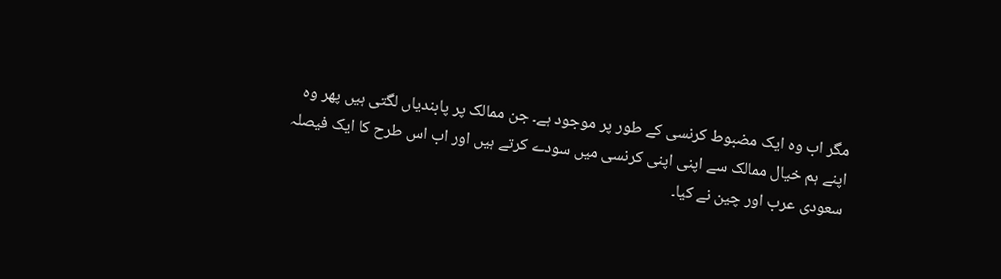مگر اب وہ ایک مضبوط کرنسی کے طور پر موجود ہے۔ جن ممالک پر پابندیاں لگتی ہیں پھر وہ اپنے ہم خیال ممالک سے اپنی اپنی کرنسی میں سودے کرتے ہیں اور اب اس طرح کا ایک فیصلہ سعودی عرب اور چین نے کیا۔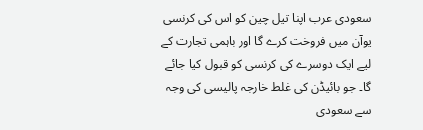سعودی عرب اپنا تیل چین کو اس کی کرنسی یوآن میں فروخت کرے گا اور باہمی تجارت کے لیے ایک دوسرے کی کرنسی کو قبول کیا جائے گا۔ جو بائیڈن کی غلط خارجہ پالیسی کی وجہ سے سعودی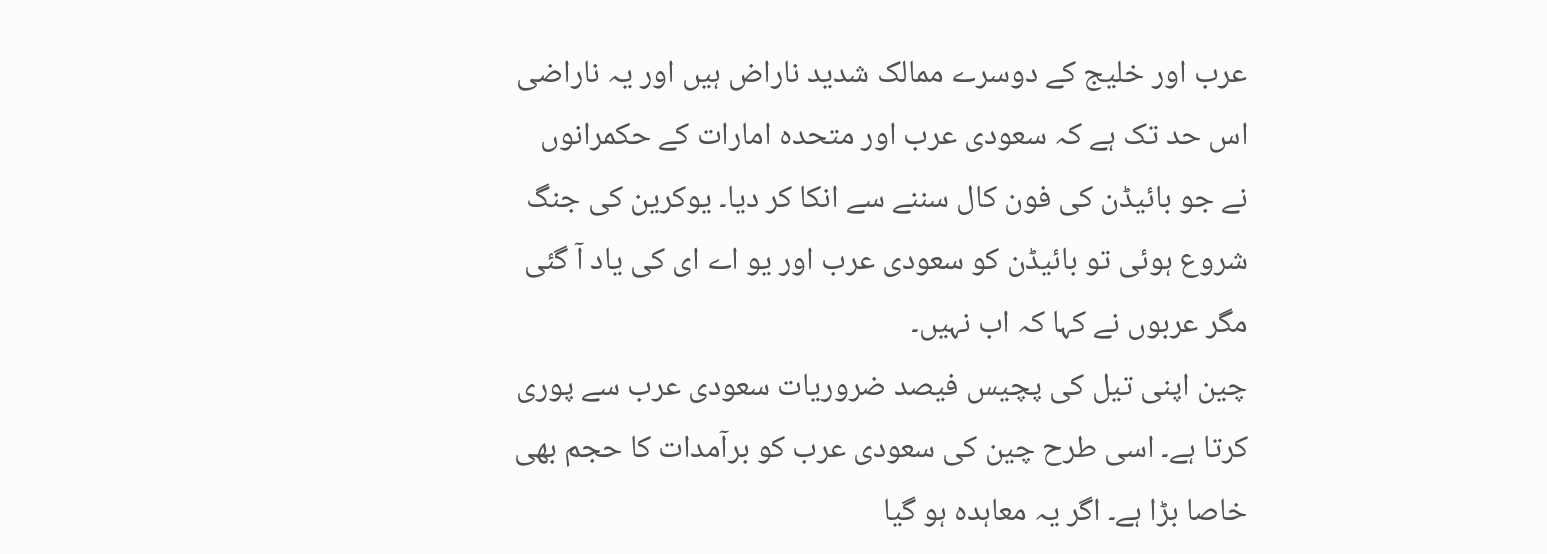عرب اور خلیج کے دوسرے ممالک شدید ناراض ہیں اور یہ ناراضی اس حد تک ہے کہ سعودی عرب اور متحدہ امارات کے حکمرانوں نے جو بائیڈن کی فون کال سننے سے انکا کر دیا۔ یوکرین کی جنگ شروع ہوئی تو بائیڈن کو سعودی عرب اور یو اے ای کی یاد آ گئی مگر عربوں نے کہا کہ اب نہیں۔
چین اپنی تیل کی پچیس فیصد ضروریات سعودی عرب سے پوری کرتا ہے۔ اسی طرح چین کی سعودی عرب کو برآمدات کا حجم بھی خاصا بڑا ہے۔ اگر یہ معاہدہ ہو گیا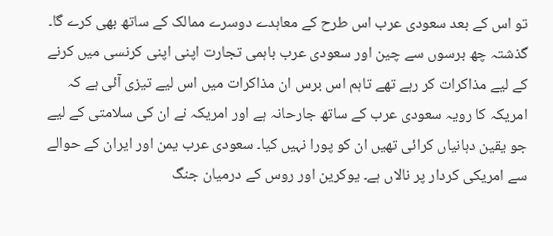تو اس کے بعد سعودی عرب اس طرح کے معاہدے دوسرے ممالک کے ساتھ بھی کرے گا۔ گذشتہ چھ برسوں سے چین اور سعودی عرب باہمی تجارت اپنی اپنی کرنسی میں کرنے کے لیے مذاکرات کر رہے تھے تاہم اس برس ان مذاکرات میں اس لیے تیزی آئی ہے کہ امریکہ کا رویہ سعودی عرب کے ساتھ جارحانہ ہے اور امریکہ نے ان کی سلامتی کے لیے جو یقین دہانیاں کرائی تھیں ان کو پورا نہیں کیا۔ سعودی عرب یمن اور ایران کے حوالے سے امریکی کردار پر نالاں ہے۔ یوکرین اور روس کے درمیان جنگ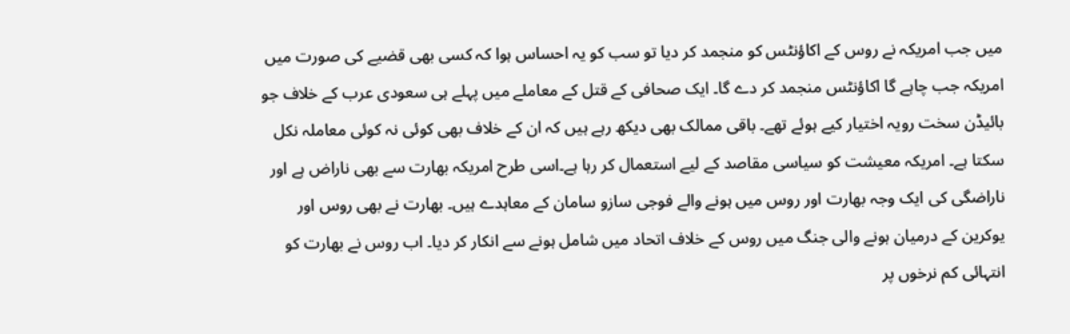میں جب امریکہ نے روس کے اکاؤنٹس کو منجمد کر دیا تو سب کو یہ احساس ہوا کہ کسی بھی قضیے کی صورت میں امریکہ جب چاہے گا اکاؤنٹس منجمد کر دے گا۔ ایک صحافی کے قتل کے معاملے میں پہلے ہی سعودی عرب کے خلاف جو بائیڈن سخت رویہ اختیار کیے ہوئے تھے۔ باقی ممالک بھی دیکھ رہے ہیں کہ ان کے خلاف بھی کوئی نہ کوئی معاملہ نکل سکتا ہے۔ امریکہ معیشت کو سیاسی مقاصد کے لیے استعمال کر رہا ہے۔اسی طرح امریکہ بھارت سے بھی ناراض ہے اور ناراضگی کی ایک وجہ بھارت اور روس میں ہونے والے فوجی سازو سامان کے معاہدے ہیں۔ بھارت نے بھی روس اور یوکرین کے درمیان ہونے والی جنگ میں روس کے خلاف اتحاد میں شامل ہونے سے انکار کر دیا۔ اب روس نے بھارت کو انتہائی کم نرخوں پر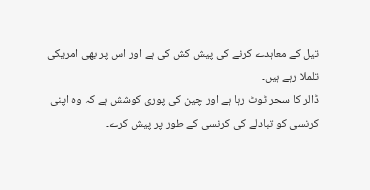تیل کے معاہدے کرنے کی پیش کش کی ہے اور اس پر بھی امریکی تلملا رہے ہیں۔
ڈالر کا سحر ٹوٹ رہا ہے اور چین کی پوری کوشش ہے کہ وہ اپنی کرنسی کو تبادلے کی کرنسی کے طور پر پیش کرے۔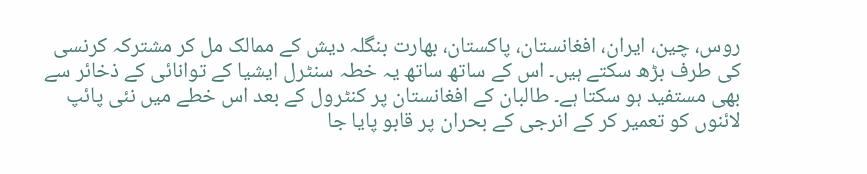روس، چین، ایران، افغانستان، پاکستان، بھارت بنگلہ دیش کے ممالک مل کر مشترکہ کرنسی کی طرف بڑھ سکتے ہیں۔ اس کے ساتھ ساتھ یہ خطہ سنٹرل ایشیا کے توانائی کے ذخائر سے بھی مستفید ہو سکتا ہے۔ طالبان کے افغانستان پر کنٹرول کے بعد اس خطے میں نئی پائپ لائنوں کو تعمیر کر کے انرجی کے بحران پر قابو پایا جا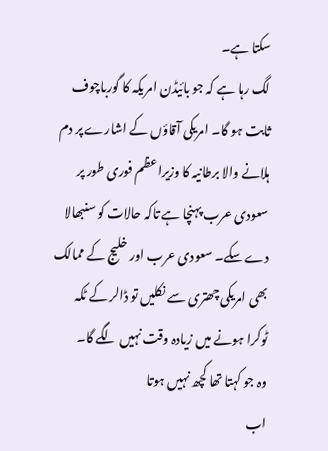سکتا ہے۔
لگ رہا ہے کہ جو بائیڈن امریکہ کا گورباچوف ثابت ہو گا۔ امریکی آقاؤں کے اشارے پر دم ہلانے والا برطانیہ کا وزیراعظم فوری طور پر سعودی عرب پہنچا ہے تاکہ حالات کو سنبھالا دے سکے۔ سعودی عرب اور خلیج کے ممالک بھی امریکی چھتری سے نکلیں تو ڈالر کے ٹکہ ٹوکرا ہونے میں زیادہ وقت نہیں لگے گا۔
وہ جو کہتا تھا کچھ نہیں ہوتا
اب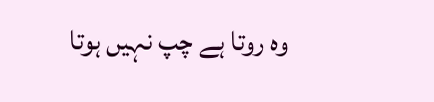وہ روتا ہے چپ نہیں ہوتا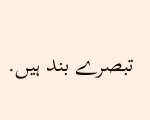تبصرے بند ہیں.